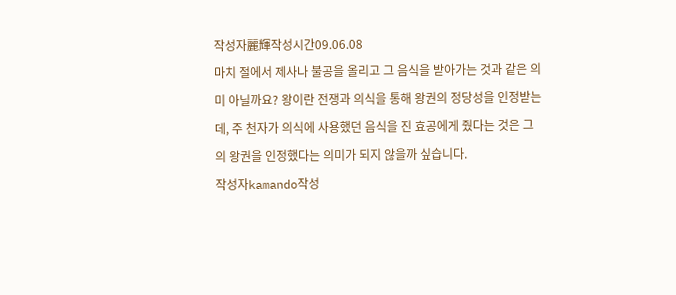작성자麗輝작성시간09.06.08
마치 절에서 제사나 불공을 올리고 그 음식을 받아가는 것과 같은 의미 아닐까요? 왕이란 전쟁과 의식을 통해 왕권의 정당성을 인정받는데, 주 천자가 의식에 사용했던 음식을 진 효공에게 줬다는 것은 그의 왕권을 인정했다는 의미가 되지 않을까 싶습니다.
작성자kamando작성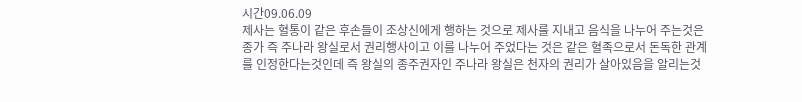시간09.06.09
제사는 혈통이 같은 후손들이 조상신에게 행하는 것으로 제사를 지내고 음식을 나누어 주는것은 종가 즉 주나라 왕실로서 권리행사이고 이를 나누어 주었다는 것은 같은 혈족으로서 돈독한 관계를 인정한다는것인데 즉 왕실의 종주권자인 주나라 왕실은 천자의 권리가 살아있음을 알리는것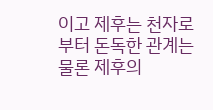이고 제후는 천자로부터 돈독한 관계는 물론 제후의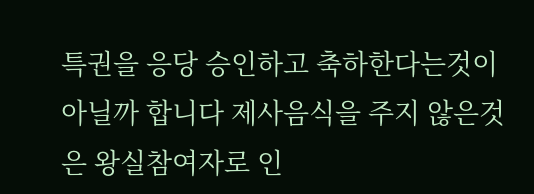특권을 응당 승인하고 축하한다는것이 아닐까 합니다 제사음식을 주지 않은것은 왕실참여자로 인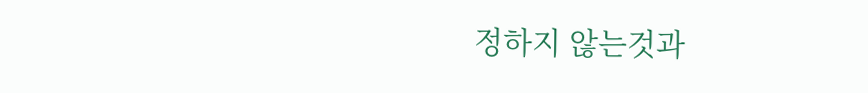정하지 않는것과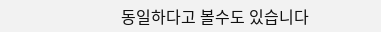동일하다고 볼수도 있습니다